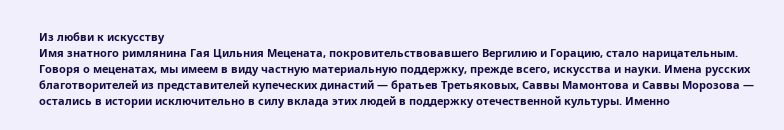Из любви к искусству
Имя знатного римлянина Гая Цильния Мецената, покровительствовавшего Вергилию и Горацию, стало нарицательным. Говоря о меценатах, мы имеем в виду частную материальную поддержку, прежде всего, искусства и науки. Имена русских благотворителей из представителей купеческих династий — братьев Третьяковых, Саввы Мамонтова и Саввы Морозова — остались в истории исключительно в силу вклада этих людей в поддержку отечественной культуры. Именно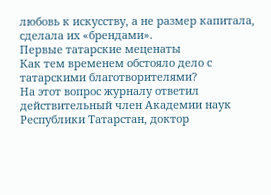любовь к искусству, а не размер капитала, сделала их «брендами».
Первые татарские меценаты
Как тем временем обстояло дело с татарскими благотворителями?
На этот вопрос журналу ответил действительный член Академии наук Республики Татарстан, доктор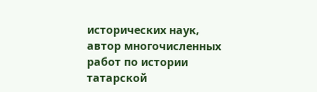исторических наук, автор многочисленных работ по истории татарской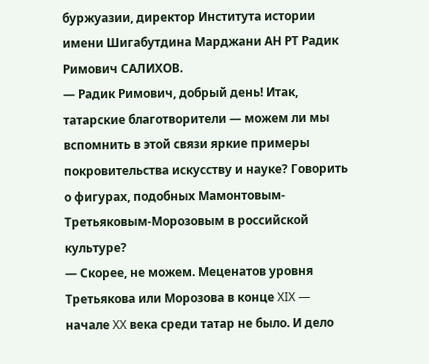буржуазии, директор Института истории имени Шигабутдина Марджани АН РТ Радик Римович САЛИХОВ.
— Радик Римович, добрый день! Итак, татарские благотворители — можем ли мы вспомнить в этой связи яркие примеры покровительства искусству и науке? Говорить о фигурах, подобных Мамонтовым-Третьяковым-Морозовым в российской культуре?
— Скорее, не можем. Меценатов уровня Третьякова или Морозова в конце XIX — начале XX века среди татар не было. И дело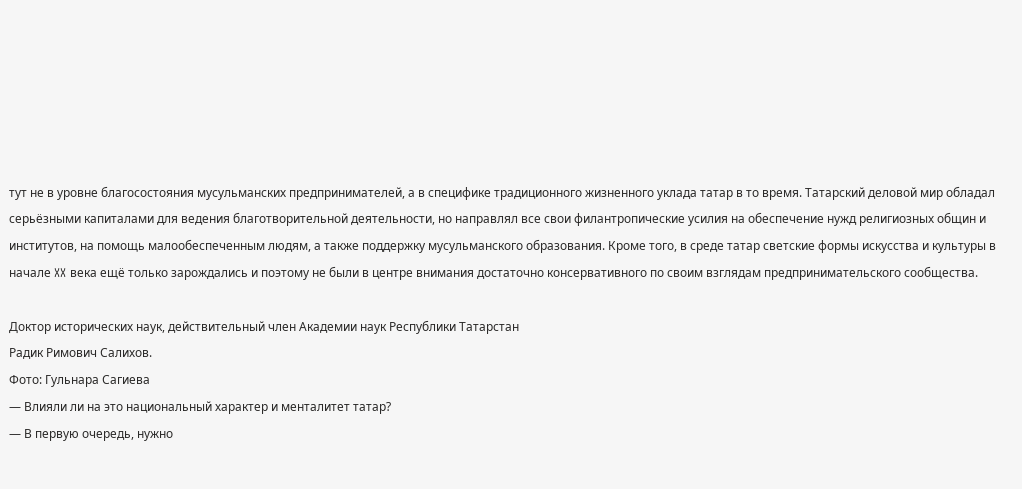тут не в уровне благосостояния мусульманских предпринимателей, а в специфике традиционного жизненного уклада татар в то время. Татарский деловой мир обладал серьёзными капиталами для ведения благотворительной деятельности, но направлял все свои филантропические усилия на обеспечение нужд религиозных общин и институтов, на помощь малообеспеченным людям, а также поддержку мусульманского образования. Кроме того, в среде татар светские формы искусства и культуры в начале XX века ещё только зарождались и поэтому не были в центре внимания достаточно консервативного по своим взглядам предпринимательского сообщества.

Доктор исторических наук, действительный член Академии наук Республики Татарстан
Радик Римович Салихов.
Фото: Гульнара Сагиева
— Влияли ли на это национальный характер и менталитет татар?
— В первую очередь, нужно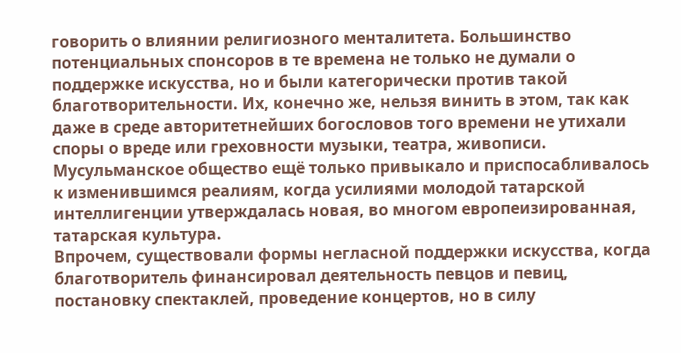говорить о влиянии религиозного менталитета. Большинство потенциальных спонсоров в те времена не только не думали о поддержке искусства, но и были категорически против такой благотворительности. Их, конечно же, нельзя винить в этом, так как даже в среде авторитетнейших богословов того времени не утихали споры о вреде или греховности музыки, театра, живописи. Мусульманское общество ещё только привыкало и приспосабливалось к изменившимся реалиям, когда усилиями молодой татарской интеллигенции утверждалась новая, во многом европеизированная, татарская культура.
Впрочем, существовали формы негласной поддержки искусства, когда благотворитель финансировал деятельность певцов и певиц, постановку спектаклей, проведение концертов, но в силу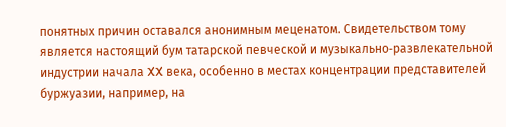понятных причин оставался анонимным меценатом. Свидетельством тому является настоящий бум татарской певческой и музыкально‑развлекательной индустрии начала XX века, особенно в местах концентрации представителей буржуазии, например, на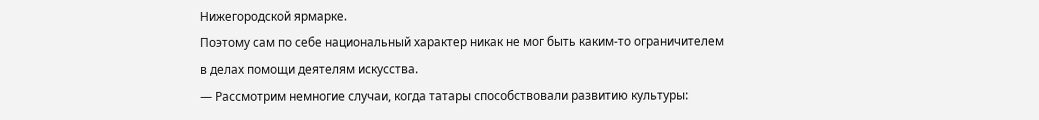Нижегородской ярмарке.
Поэтому cам по себе национальный характер никак не мог быть каким-то ограничителем в делах помощи деятелям искусства.
— Рассмотрим немногие случаи, когда татары способствовали развитию культуры: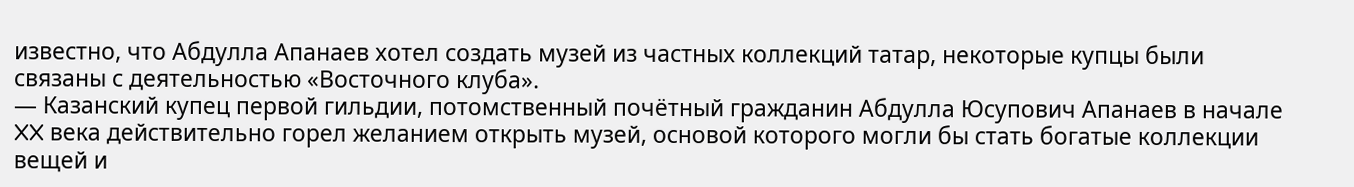известно, что Абдулла Апанаев хотел создать музей из частных коллекций татар, некоторые купцы были связаны с деятельностью «Восточного клуба».
— Казанский купец первой гильдии, потомственный почётный гражданин Абдулла Юсупович Апанаев в начале XX века действительно горел желанием открыть музей, основой которого могли бы стать богатые коллекции вещей и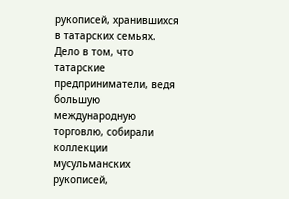рукописей, хранившихся в татарских семьях. Дело в том, что татарские предприниматели, ведя большую международную торговлю, собирали коллекции мусульманских рукописей,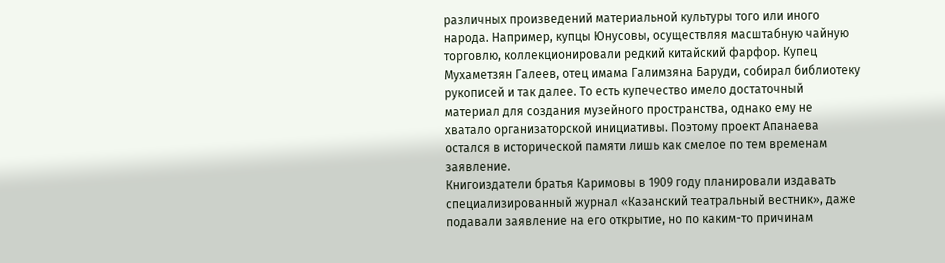различных произведений материальной культуры того или иного народа. Например, купцы Юнусовы, осуществляя масштабную чайную торговлю, коллекционировали редкий китайский фарфор. Купец Мухаметзян Галеев, отец имама Галимзяна Баруди, собирал библиотеку рукописей и так далее. То есть купечество имело достаточный материал для создания музейного пространства, однако ему не хватало организаторской инициативы. Поэтому проект Апанаева остался в исторической памяти лишь как смелое по тем временам заявление.
Книгоиздатели братья Каримовы в 1909 году планировали издавать специализированный журнал «Казанский театральный вестник», даже подавали заявление на его открытие, но по каким-то причинам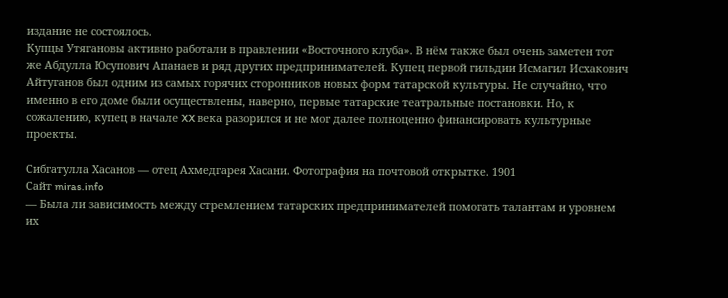издание не состоялось.
Купцы Утягановы активно работали в правлении «Восточного клуба». В нём также был очень заметен тот же Абдулла Юсупович Апанаев и ряд других предпринимателей. Купец первой гильдии Исмагил Исхакович Айтуганов был одним из самых горячих сторонников новых форм татарской культуры. Не случайно, что именно в его доме были осуществлены, наверно, первые татарские театральные постановки. Но, к сожалению, купец в начале XX века разорился и не мог далее полноценно финансировать культурные проекты.

Сибгатулла Хасанов — отец Ахмедгарея Хасани. Фотография на почтовой открытке. 1901
Сайт miras.info
— Была ли зависимость между стремлением татарских предпринимателей помогать талантам и уровнем их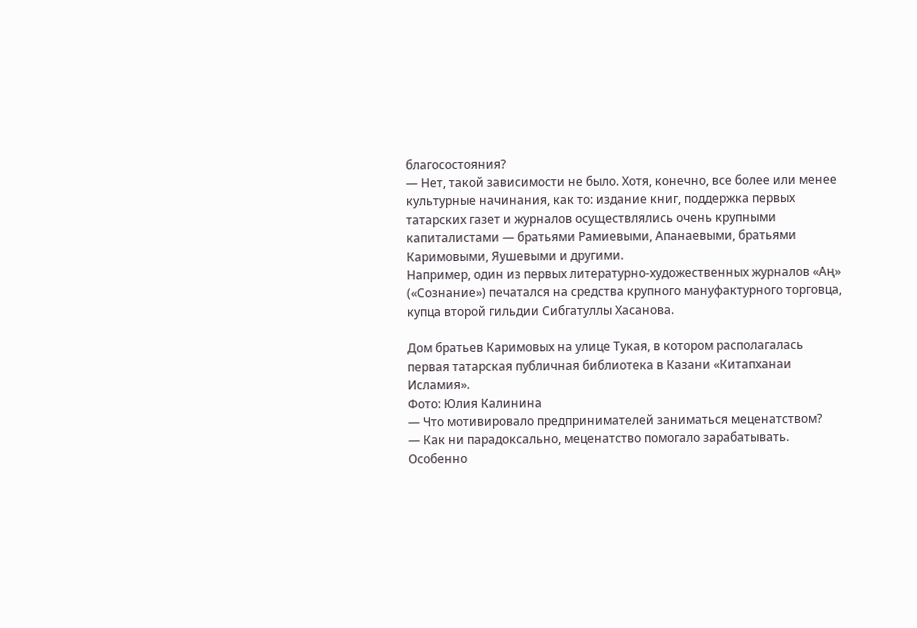благосостояния?
— Нет, такой зависимости не было. Хотя, конечно, все более или менее культурные начинания, как то: издание книг, поддержка первых татарских газет и журналов осуществлялись очень крупными капиталистами — братьями Рамиевыми, Апанаевыми, братьями Каримовыми, Яушевыми и другими.
Например, один из первых литературно-художественных журналов «Аң» («Сознание») печатался на средства крупного мануфактурного торговца, купца второй гильдии Сибгатуллы Хасанова.

Дом братьев Каримовых на улице Тукая, в котором располагалась
первая татарская публичная библиотека в Казани «Китапханаи Исламия».
Фото: Юлия Калинина
— Что мотивировало предпринимателей заниматься меценатством?
— Как ни парадоксально, меценатство помогало зарабатывать. Особенно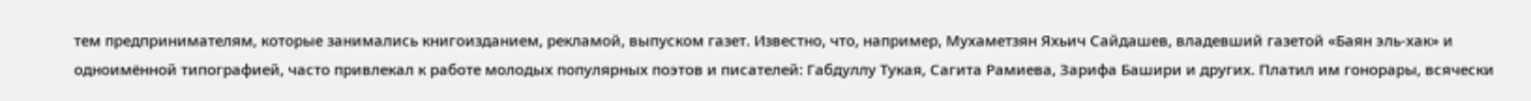тем предпринимателям, которые занимались книгоизданием, рекламой, выпуском газет. Известно, что, например, Мухаметзян Яхьич Сайдашев, владевший газетой «Баян эль-хак» и одноимённой типографией, часто привлекал к работе молодых популярных поэтов и писателей: Габдуллу Тукая, Сагита Рамиева, Зарифа Башири и других. Платил им гонорары, всячески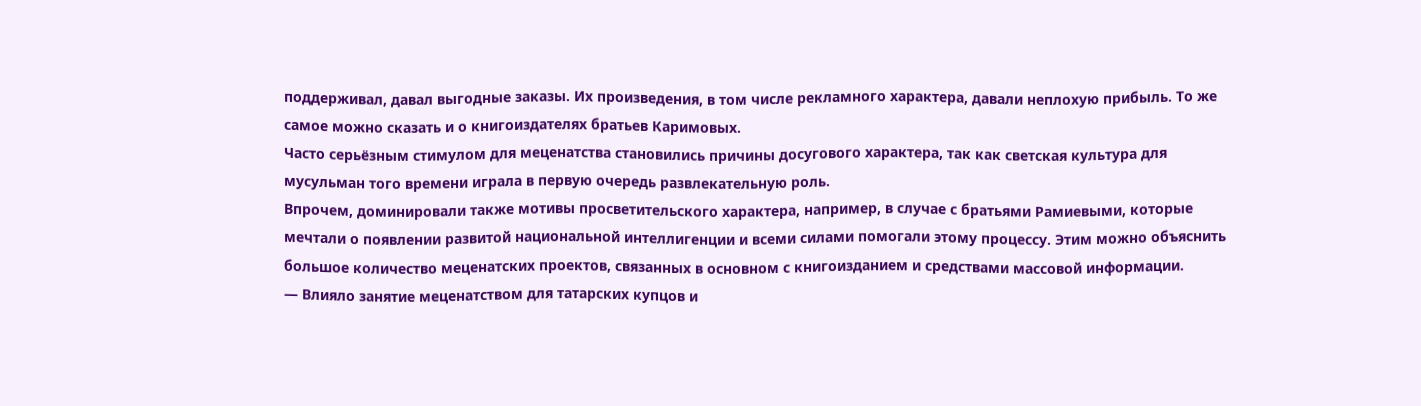поддерживал, давал выгодные заказы. Их произведения, в том числе рекламного характера, давали неплохую прибыль. То же самое можно сказать и о книгоиздателях братьев Каримовых.
Часто серьёзным стимулом для меценатства становились причины досугового характера, так как светская культура для мусульман того времени играла в первую очередь развлекательную роль.
Впрочем, доминировали также мотивы просветительского характера, например, в случае с братьями Рамиевыми, которые мечтали о появлении развитой национальной интеллигенции и всеми силами помогали этому процессу. Этим можно объяснить большое количество меценатских проектов, связанных в основном с книгоизданием и средствами массовой информации.
— Влияло занятие меценатством для татарских купцов и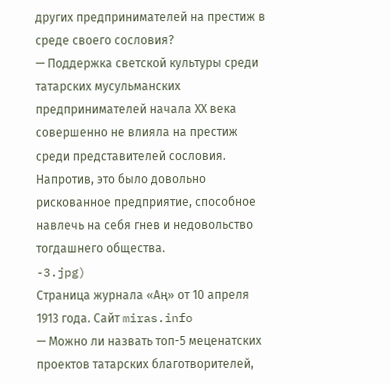других предпринимателей на престиж в среде своего сословия?
— Поддержка светской культуры среди татарских мусульманских предпринимателей начала ХХ века совершенно не влияла на престиж среди представителей сословия. Напротив, это было довольно рискованное предприятие, способное навлечь на себя гнев и недовольство тогдашнего общества.
-3.jpg)
Страница журнала «Аң» от 10 апреля 1913 года. Сайт miras.info
— Можно ли назвать топ-5 меценатских проектов татарских благотворителей,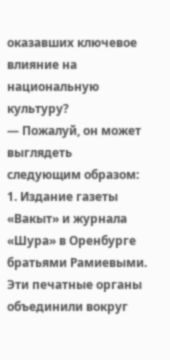оказавших ключевое влияние на национальную культуру?
— Пожалуй, он может выглядеть следующим образом:
1. Издание газеты «Вакыт» и журнала «Шура» в Оренбурге братьями Рамиевыми. Эти печатные органы объединили вокруг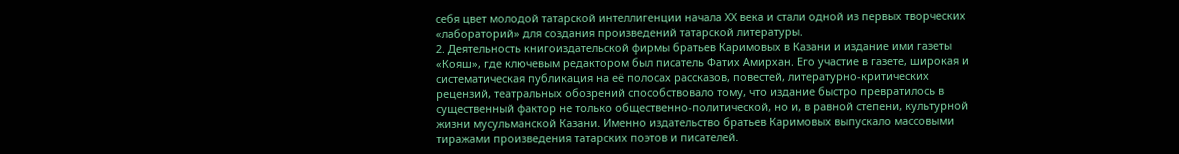себя цвет молодой татарской интеллигенции начала ХХ века и стали одной из первых творческих «лабораторий» для создания произведений татарской литературы.
2. Деятельность книгоиздательской фирмы братьев Каримовых в Казани и издание ими газеты «Кояш», где ключевым редактором был писатель Фатих Амирхан. Его участие в газете, широкая и систематическая публикация на её полосах рассказов, повестей, литературно-критических рецензий, театральных обозрений способствовало тому, что издание быстро превратилось в существенный фактор не только общественно-политической, но и, в равной степени, культурной жизни мусульманской Казани. Именно издательство братьев Каримовых выпускало массовыми тиражами произведения татарских поэтов и писателей.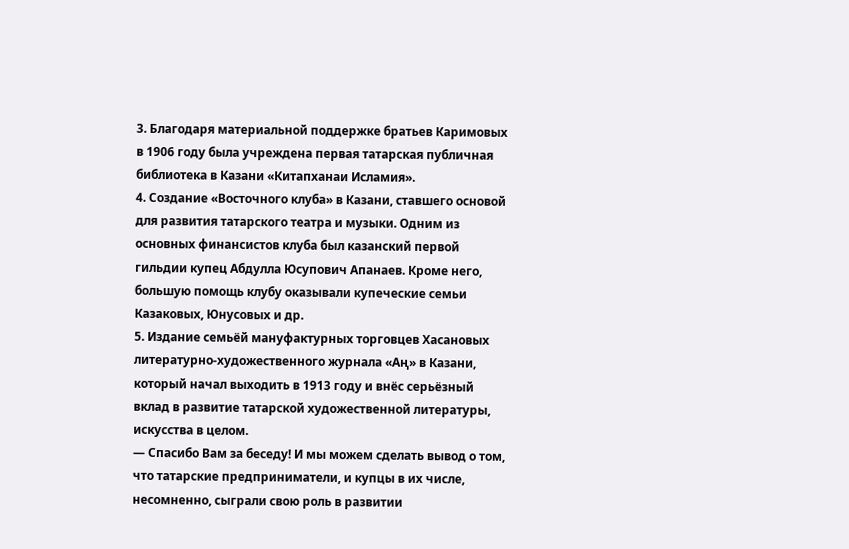3. Благодаря материальной поддержке братьев Каримовых в 1906 году была учреждена первая татарская публичная библиотека в Казани «Китапханаи Исламия».
4. Создание «Восточного клуба» в Казани, ставшего основой для развития татарского театра и музыки. Одним из основных финансистов клуба был казанский первой гильдии купец Абдулла Юсупович Апанаев. Кроме него, большую помощь клубу оказывали купеческие семьи Казаковых, Юнусовых и др.
5. Издание семьёй мануфактурных торговцев Хасановых литературно-художественного журнала «Аң» в Казани, который начал выходить в 1913 году и внёс серьёзный вклад в развитие татарской художественной литературы, искусства в целом.
— Спасибо Вам за беседу! И мы можем сделать вывод о том, что татарские предприниматели, и купцы в их числе, несомненно, сыграли свою роль в развитии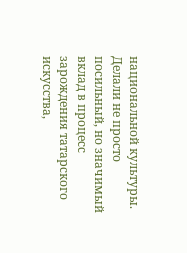национальной культуры. Делали не просто посильный, но значимый вклад в процесс зарождения татарского искусства,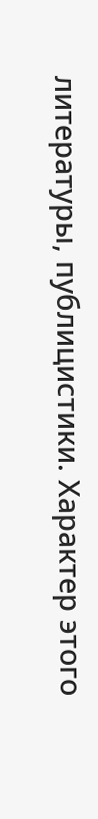литературы, публицистики. Характер этого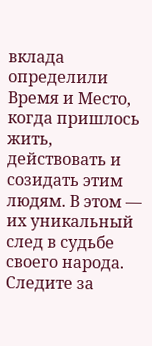вклада определили Время и Место, когда пришлось жить, действовать и созидать этим людям. В этом — их уникальный след в судьбе своего народа.
Следите за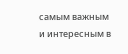самым важным и интересным в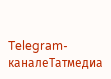Telegram-каналеТатмедиа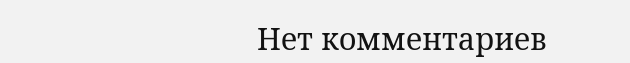Нет комментариев